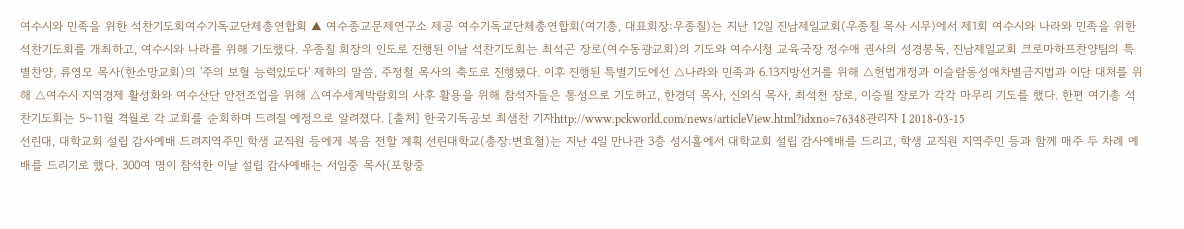여수시와 민족을 위한 석찬기도회여수기독교단체총연합회 ▲ 여수종교문제연구소 제공 여수기독교단체총연합회(여기총, 대표회장:우종칠)는 지난 12일 진남제일교회(우종칠 목사 시무)에서 제1회 여수시와 나라와 민족을 위한 석찬기도회를 개최하고, 여수시와 나라를 위해 기도했다. 우종칠 회장의 인도로 진행된 이날 석찬기도회는 최석곤 장로(여수동광교회)의 기도와 여수시청 교육국장 정수애 권사의 성경봉독, 진남제일교회 크로마하프찬양팀의 특별찬양, 류영모 목사(한소망교회)의 '주의 보혈 능력있도다' 제하의 말씀, 주정철 목사의 축도로 진행됐다. 이후 진행된 특별기도에선 △나라와 민족과 6.13지방선거를 위해 △헌법개정과 이슬람동성애차별금지법과 이단 대처를 위해 △여수시 지역경제 활성화와 여수산단 안전조업을 위해 △여수세계박람회의 사후 활용을 위해 참석자들은 통성으로 기도하고, 한경덕 목사, 신외식 목사, 최석천 장로, 이승필 장로가 각각 마무리 기도를 했다. 한편 여기총 석찬기도회는 5~11월 격월로 각 교회를 순회하며 드려질 예정으로 알려졌다. [출처] 한국기독공보 최샘찬 기자http://www.pckworld.com/news/articleView.html?idxno=76348관리자 I 2018-03-15
선린대, 대학교회 설립 감사예배 드려지역주민 학생 교직원 등에게 복음 전할 계획 선린대학교(총장:변효철)는 지난 4일 만나관 3층 성시홀에서 대학교회 설립 감사예배를 드리고, 학생 교직원 지역주민 등과 함께 매주 두 차례 예배를 드리기로 했다. 300여 명이 참석한 이날 설립 감사예배는 서임중 목사(포항중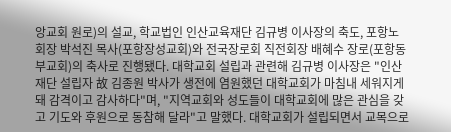앙교회 원로)의 설교, 학교법인 인산교육재단 김규병 이사장의 축도, 포항노회장 박석진 목사(포항장성교회)와 전국장로회 직전회장 배혜수 장로(포항동부교회)의 축사로 진행됐다. 대학교회 설립과 관련해 김규병 이사장은 "인산재단 설립자 故 김종원 박사가 생전에 염원했던 대학교회가 마침내 세워지게 돼 감격이고 감사하다"며, "지역교회와 성도들이 대학교회에 많은 관심을 갖고 기도와 후원으로 동참해 달라"고 말했다. 대학교회가 설립되면서 교목으로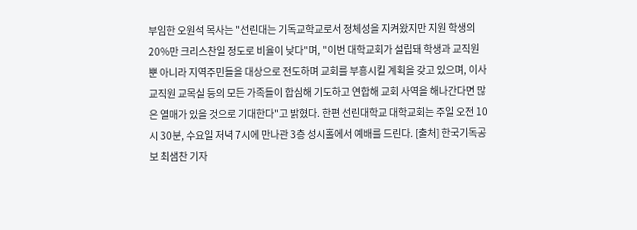부임한 오원석 목사는 "선린대는 기독교학교로서 정체성을 지켜왔지만 지원 학생의 20%만 크리스찬일 정도로 비율이 낮다"며, "이번 대학교회가 설립돼 학생과 교직원 뿐 아니라 지역주민들을 대상으로 전도하며 교회를 부흥시킬 계획을 갖고 있으며, 이사 교직원 교목실 등의 모든 가족들이 합심해 기도하고 연합해 교회 사역을 해나간다면 많은 열매가 있을 것으로 기대한다"고 밝혔다. 한편 선린대학교 대학교회는 주일 오전 10시 30분, 수요일 저녁 7시에 만나관 3층 성시홀에서 예배를 드린다. [출처] 한국기독공보 최샘찬 기자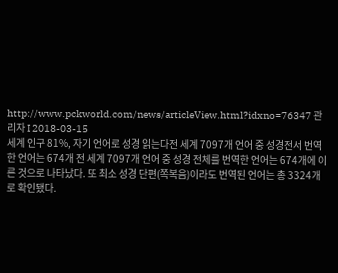http://www.pckworld.com/news/articleView.html?idxno=76347 관리자 I 2018-03-15
세계 인구 81%, 자기 언어로 성경 읽는다전 세계 7097개 언어 중 성경전서 번역한 언어는 674개 전 세계 7097개 언어 중 성경 전체를 번역한 언어는 674개에 이른 것으로 나타났다. 또 최소 성경 단편(쪽복음)이라도 번역된 언어는 총 3324개로 확인됐다.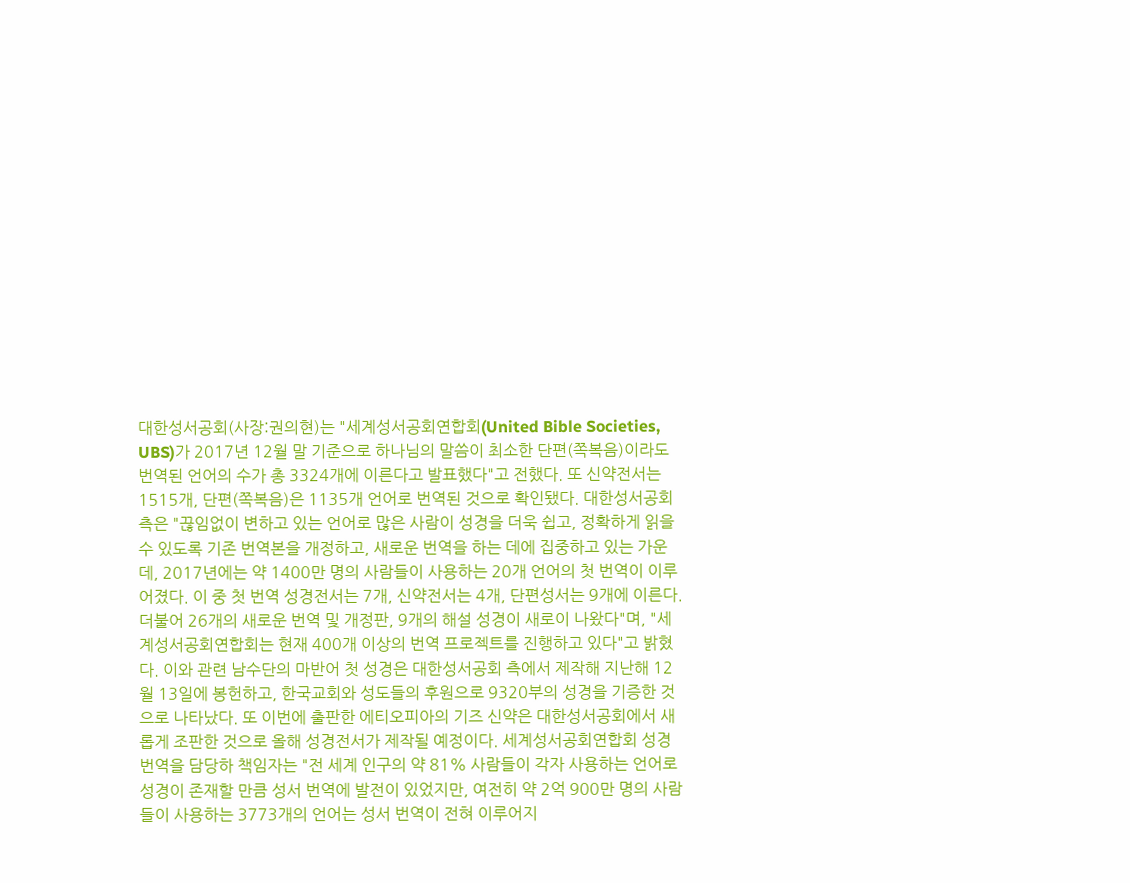대한성서공회(사장:권의현)는 "세계성서공회연합회(United Bible Societies, UBS)가 2017년 12월 말 기준으로 하나님의 말씀이 최소한 단편(쪽복음)이라도 번역된 언어의 수가 총 3324개에 이른다고 발표했다"고 전했다. 또 신약전서는 1515개, 단편(쪽복음)은 1135개 언어로 번역된 것으로 확인됐다. 대한성서공회 측은 "끊임없이 변하고 있는 언어로 많은 사람이 성경을 더욱 쉽고, 정확하게 읽을 수 있도록 기존 번역본을 개정하고, 새로운 번역을 하는 데에 집중하고 있는 가운데, 2017년에는 약 1400만 명의 사람들이 사용하는 20개 언어의 첫 번역이 이루어졌다. 이 중 첫 번역 성경전서는 7개, 신약전서는 4개, 단편성서는 9개에 이른다. 더불어 26개의 새로운 번역 및 개정판, 9개의 해설 성경이 새로이 나왔다"며, "세계성서공회연합회는 현재 400개 이상의 번역 프로젝트를 진행하고 있다"고 밝혔다. 이와 관련 남수단의 마반어 첫 성경은 대한성서공회 측에서 제작해 지난해 12월 13일에 봉헌하고, 한국교회와 성도들의 후원으로 9320부의 성경을 기증한 것으로 나타났다. 또 이번에 출판한 에티오피아의 기즈 신약은 대한성서공회에서 새롭게 조판한 것으로 올해 성경전서가 제작될 예정이다. 세계성서공회연합회 성경 번역을 담당하 책임자는 "전 세계 인구의 약 81% 사람들이 각자 사용하는 언어로 성경이 존재할 만큼 성서 번역에 발전이 있었지만, 여전히 약 2억 900만 명의 사람들이 사용하는 3773개의 언어는 성서 번역이 전혀 이루어지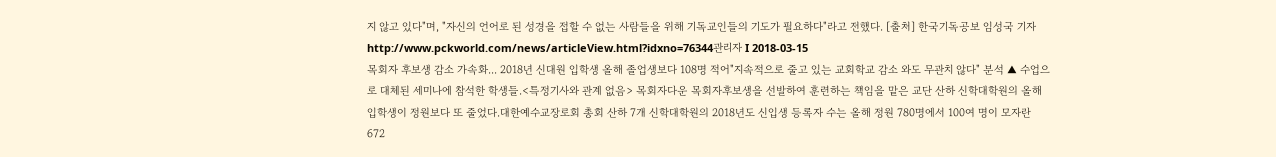지 않고 있다"며, "자신의 언어로 된 성경을 접할 수 없는 사람들을 위해 기독교인들의 기도가 필요하다"라고 전했다. [출처] 한국기독공보 임성국 기자http://www.pckworld.com/news/articleView.html?idxno=76344관리자 I 2018-03-15
목회자 후보생 감소 가속화... 2018년 신대원 입학생 올해 졸업생보다 108명 적어"지속적으로 줄고 있는 교회학교 감소 와도 무관치 않다" 분석 ▲ 수업으로 대체된 세미나에 참석한 학생들.<특정기사와 관계 없음> 목회자다운 목회자후보생을 선발하여 훈련하는 책임을 맡은 교단 산하 신학대학원의 올해 입학생이 정원보다 또 줄었다.대한예수교장로회 총회 산하 7개 신학대학원의 2018년도 신입생 등록자 수는 올해 정원 780명에서 100여 명이 모자란 672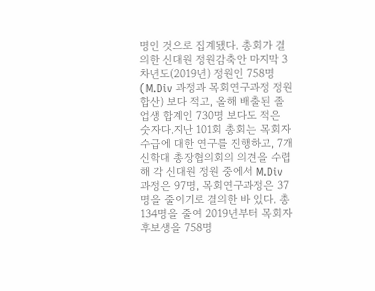명인 것으로 집계됐다. 총회가 결의한 신대원 정원감축안 마지막 3차년도(2019년) 정원인 758명(M.Div 과정과 목회연구과정 정원 합산) 보다 적고, 올해 배출된 졸업생 합계인 730명 보다도 적은 숫자다.지난 101회 총회는 목회자 수급에 대한 연구를 진행하고, 7개 신학대 총장협의회의 의견을 수렵해 각 신대원 정원 중에서 M.Div 과정은 97명, 목회연구과정은 37명을 줄이기로 결의한 바 있다. 총 134명을 줄여 2019년부터 목회자후보생을 758명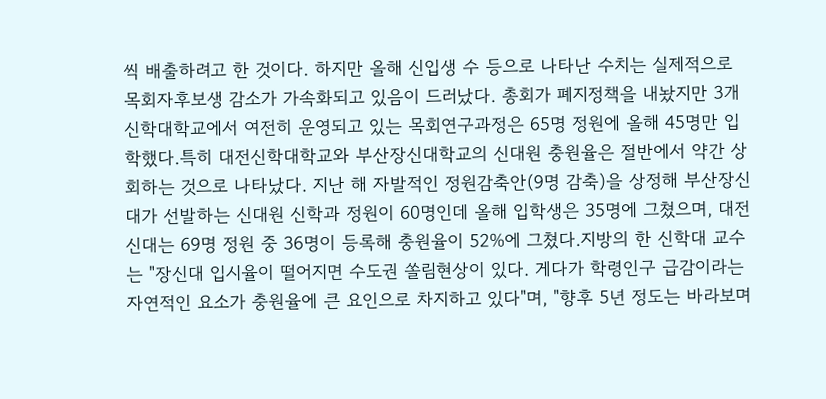씩 배출하려고 한 것이다. 하지만 올해 신입생 수 등으로 나타난 수치는 실제적으로 목회자후보생 감소가 가속화되고 있음이 드러났다. 총회가 폐지정책을 내놨지만 3개 신학대학교에서 여전히 운영되고 있는 목회연구과정은 65명 정원에 올해 45명만 입학했다.특히 대전신학대학교와 부산장신대학교의 신대원 충원율은 절반에서 약간 상회하는 것으로 나타났다. 지난 해 자발적인 정원감축안(9명 감축)을 상정해 부산장신대가 선발하는 신대원 신학과 정원이 60명인데 올해 입학생은 35명에 그쳤으며, 대전신대는 69명 정원 중 36명이 등록해 충원율이 52%에 그쳤다.지방의 한 신학대 교수는 "장신대 입시율이 떨어지면 수도권 쏠림현상이 있다. 게다가 학령인구 급감이라는 자연적인 요소가 충원율에 큰 요인으로 차지하고 있다"며, "향후 5년 정도는 바라보며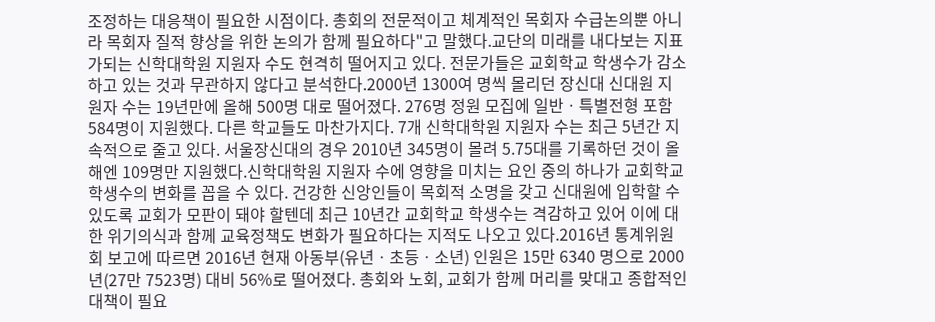조정하는 대응책이 필요한 시점이다. 총회의 전문적이고 체계적인 목회자 수급논의뿐 아니라 목회자 질적 향상을 위한 논의가 함께 필요하다"고 말했다.교단의 미래를 내다보는 지표가되는 신학대학원 지원자 수도 현격히 떨어지고 있다. 전문가들은 교회학교 학생수가 감소하고 있는 것과 무관하지 않다고 분석한다.2000년 1300여 명씩 몰리던 장신대 신대원 지원자 수는 19년만에 올해 500명 대로 떨어졌다. 276명 정원 모집에 일반ㆍ특별전형 포함 584명이 지원했다. 다른 학교들도 마찬가지다. 7개 신학대학원 지원자 수는 최근 5년간 지속적으로 줄고 있다. 서울장신대의 경우 2010년 345명이 몰려 5.75대를 기록하던 것이 올해엔 109명만 지원했다.신학대학원 지원자 수에 영향을 미치는 요인 중의 하나가 교회학교 학생수의 변화를 꼽을 수 있다. 건강한 신앙인들이 목회적 소명을 갖고 신대원에 입학할 수 있도록 교회가 모판이 돼야 할텐데 최근 10년간 교회학교 학생수는 격감하고 있어 이에 대한 위기의식과 함께 교육정책도 변화가 필요하다는 지적도 나오고 있다.2016년 통계위원회 보고에 따르면 2016년 현재 아동부(유년ㆍ초등ㆍ소년) 인원은 15만 6340 명으로 2000년(27만 7523명) 대비 56%로 떨어졌다. 총회와 노회, 교회가 함께 머리를 맞대고 종합적인 대책이 필요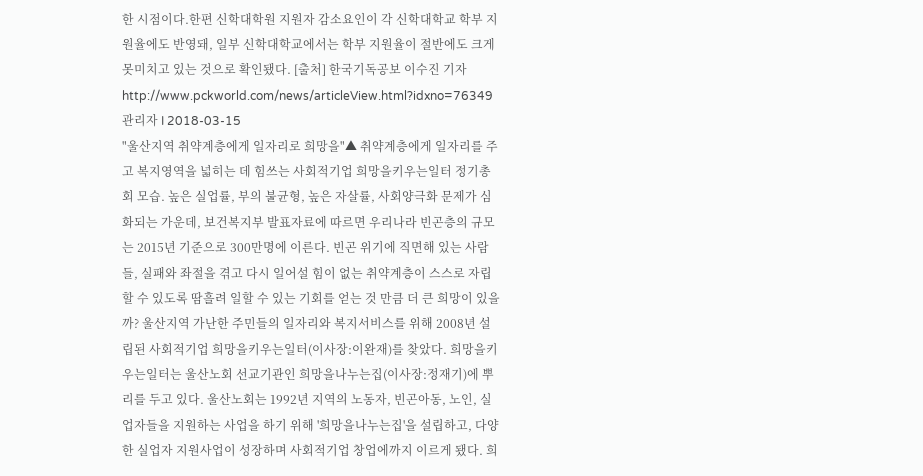한 시점이다.한편 신학대학원 지원자 감소요인이 각 신학대학교 학부 지원율에도 반영돼, 일부 신학대학교에서는 학부 지원율이 절반에도 크게 못미치고 있는 것으로 확인됐다. [출처] 한국기독공보 이수진 기자http://www.pckworld.com/news/articleView.html?idxno=76349 관리자 I 2018-03-15
"울산지역 취약계층에게 일자리로 희망을"▲ 취약계층에게 일자리를 주고 복지영역을 넓히는 데 힘쓰는 사회적기업 희망을키우는일터 정기총회 모습. 높은 실업률, 부의 불균형, 높은 자살률, 사회양극화 문제가 심화되는 가운데, 보건복지부 발표자료에 따르면 우리나라 빈곤층의 규모는 2015년 기준으로 300만명에 이른다. 빈곤 위기에 직면해 있는 사람들, 실패와 좌절을 겪고 다시 일어설 힘이 없는 취약계층이 스스로 자립할 수 있도록 땀흘려 일할 수 있는 기회를 얻는 것 만큼 더 큰 희망이 있을까? 울산지역 가난한 주민들의 일자리와 복지서비스를 위해 2008년 설립된 사회적기업 희망을키우는일터(이사장:이완재)를 찾았다. 희망을키우는일터는 울산노회 선교기관인 희망을나누는집(이사장:정재기)에 뿌리를 두고 있다. 울산노회는 1992년 지역의 노동자, 빈곤아동, 노인, 실업자들을 지원하는 사업을 하기 위해 '희망을나누는집'을 설립하고, 다양한 실업자 지원사업이 성장하며 사회적기업 창업에까지 이르게 됐다. 희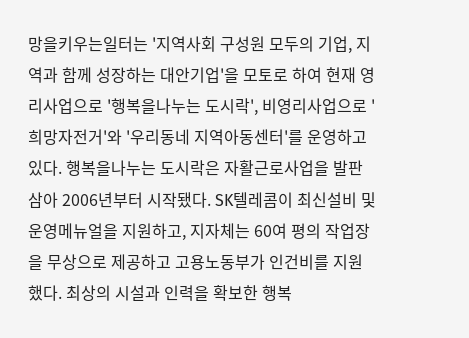망을키우는일터는 '지역사회 구성원 모두의 기업, 지역과 함께 성장하는 대안기업'을 모토로 하여 현재 영리사업으로 '행복을나누는 도시락', 비영리사업으로 '희망자전거'와 '우리동네 지역아동센터'를 운영하고 있다. 행복을나누는 도시락은 자활근로사업을 발판삼아 2006년부터 시작됐다. SK텔레콤이 최신설비 및 운영메뉴얼을 지원하고, 지자체는 60여 평의 작업장을 무상으로 제공하고 고용노동부가 인건비를 지원했다. 최상의 시설과 인력을 확보한 행복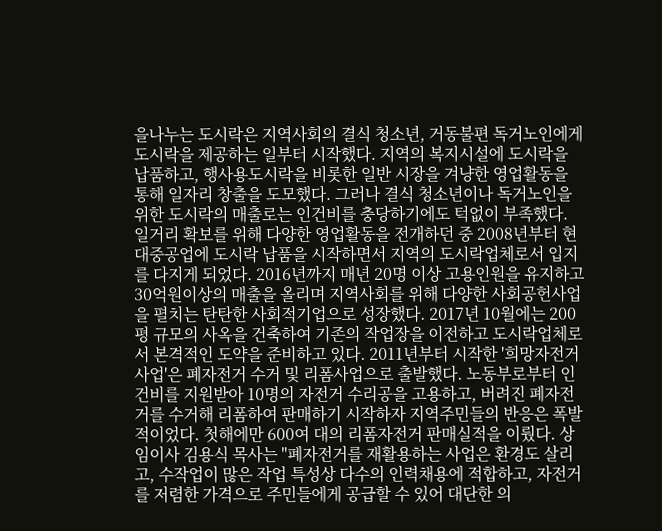을나누는 도시락은 지역사회의 결식 청소년, 거동불편 독거노인에게 도시락을 제공하는 일부터 시작했다. 지역의 복지시설에 도시락을 납품하고, 행사용도시락을 비롯한 일반 시장을 겨냥한 영업활동을 통해 일자리 창출을 도모했다. 그러나 결식 청소년이나 독거노인을 위한 도시락의 매출로는 인건비를 충당하기에도 턱없이 부족했다. 일거리 확보를 위해 다양한 영업활동을 전개하던 중 2008년부터 현대중공업에 도시락 납품을 시작하면서 지역의 도시락업체로서 입지를 다지게 되었다. 2016년까지 매년 20명 이상 고용인원을 유지하고 30억원이상의 매출을 올리며 지역사회를 위해 다양한 사회공헌사업을 펼치는 탄탄한 사회적기업으로 성장했다. 2017년 10월에는 200평 규모의 사옥을 건축하여 기존의 작업장을 이전하고 도시락업체로서 본격적인 도약을 준비하고 있다. 2011년부터 시작한 '희망자전거 사업'은 폐자전거 수거 및 리폼사업으로 출발했다. 노동부로부터 인건비를 지원받아 10명의 자전거 수리공을 고용하고, 버려진 폐자전거를 수거해 리폼하여 판매하기 시작하자 지역주민들의 반응은 폭발적이었다. 첫해에만 600여 대의 리폼자전거 판매실적을 이뤘다. 상임이사 김용식 목사는 "폐자전거를 재활용하는 사업은 환경도 살리고, 수작업이 많은 작업 특성상 다수의 인력채용에 적합하고, 자전거를 저렴한 가격으로 주민들에게 공급할 수 있어 대단한 의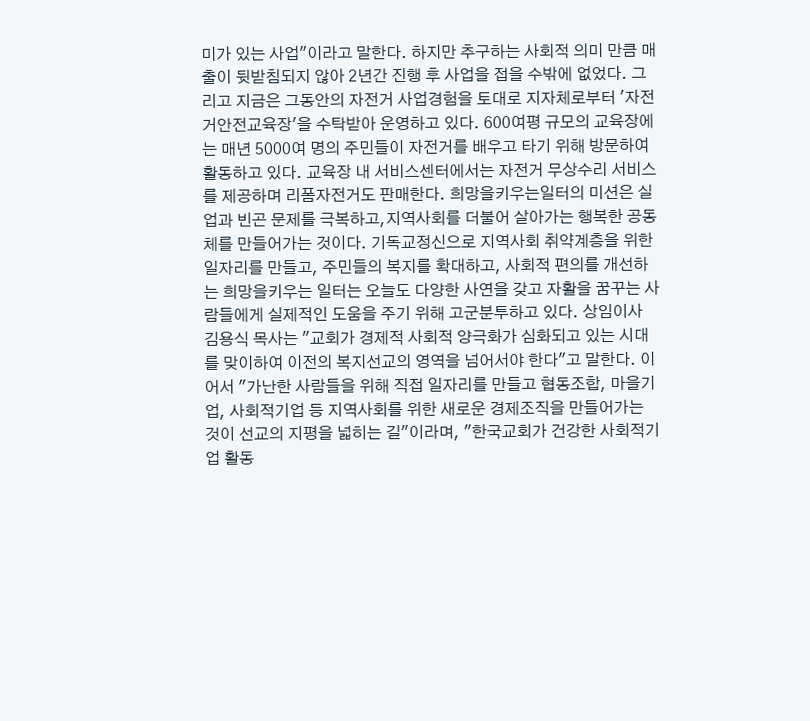미가 있는 사업"이라고 말한다. 하지만 추구하는 사회적 의미 만큼 매출이 뒷받침되지 않아 2년간 진행 후 사업을 접을 수밖에 없었다. 그리고 지금은 그동안의 자전거 사업경험을 토대로 지자체로부터 '자전거안전교육장'을 수탁받아 운영하고 있다. 600여평 규모의 교육장에는 매년 5000여 명의 주민들이 자전거를 배우고 타기 위해 방문하여 활동하고 있다. 교육장 내 서비스센터에서는 자전거 무상수리 서비스를 제공하며 리폼자전거도 판매한다. 희망을키우는일터의 미션은 실업과 빈곤 문제를 극복하고,지역사회를 더불어 살아가는 행복한 공동체를 만들어가는 것이다. 기독교정신으로 지역사회 취약계층을 위한 일자리를 만들고, 주민들의 복지를 확대하고, 사회적 편의를 개선하는 희망을키우는 일터는 오늘도 다양한 사연을 갖고 자활을 꿈꾸는 사람들에게 실제적인 도움을 주기 위해 고군분투하고 있다. 상임이사 김용식 목사는 "교회가 경제적 사회적 양극화가 심화되고 있는 시대를 맞이하여 이전의 복지선교의 영역을 넘어서야 한다"고 말한다. 이어서 "가난한 사람들을 위해 직접 일자리를 만들고 협동조합, 마을기업, 사회적기업 등 지역사회를 위한 새로운 경제조직을 만들어가는 것이 선교의 지평을 넓히는 길"이라며, "한국교회가 건강한 사회적기업 활동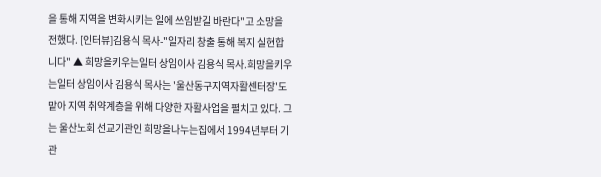을 통해 지역을 변화시키는 일에 쓰임받길 바란다"고 소망을 전했다. [인터뷰]김용식 목사-"일자리 창출 통해 복지 실현합니다" ▲ 희망을키우는일터 상임이사 김용식 목사.희망을키우는일터 상임이사 김용식 목사는 '울산동구지역자활센터장'도 맡아 지역 취약계층을 위해 다양한 자활사업을 펼치고 있다. 그는 울산노회 선교기관인 희망을나누는집에서 1994년부터 기관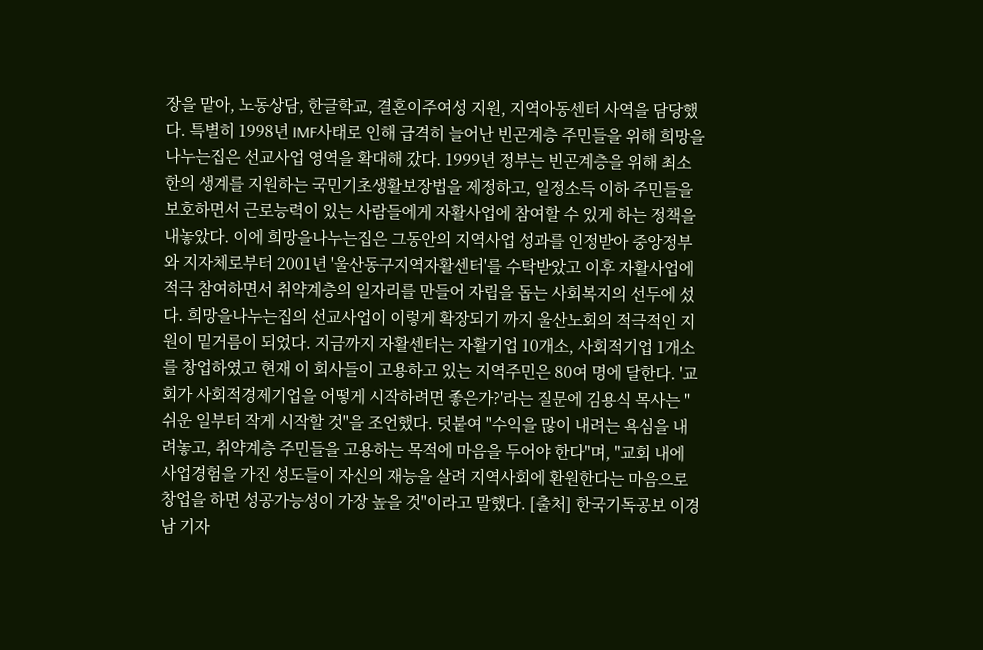장을 맡아, 노동상담, 한글학교, 결혼이주여성 지원, 지역아동센터 사역을 담당했다. 특별히 1998년 IMF사태로 인해 급격히 늘어난 빈곤계층 주민들을 위해 희망을나누는집은 선교사업 영역을 확대해 갔다. 1999년 정부는 빈곤계층을 위해 최소한의 생계를 지원하는 국민기초생활보장법을 제정하고, 일정소득 이하 주민들을 보호하면서 근로능력이 있는 사람들에게 자활사업에 참여할 수 있게 하는 정책을 내놓았다. 이에 희망을나누는집은 그동안의 지역사업 성과를 인정받아 중앙정부와 지자체로부터 2001년 '울산동구지역자활센터'를 수탁받았고 이후 자활사업에 적극 참여하면서 취약계층의 일자리를 만들어 자립을 돕는 사회복지의 선두에 섰다. 희망을나누는집의 선교사업이 이렇게 확장되기 까지 울산노회의 적극적인 지원이 밑거름이 되었다. 지금까지 자활센터는 자활기업 10개소, 사회적기업 1개소를 창업하였고 현재 이 회사들이 고용하고 있는 지역주민은 80여 명에 달한다. '교회가 사회적경제기업을 어떻게 시작하려면 좋은가?'라는 질문에 김용식 목사는 "쉬운 일부터 작게 시작할 것"을 조언했다. 덧붙여 "수익을 많이 내려는 욕심을 내려놓고, 취약계층 주민들을 고용하는 목적에 마음을 두어야 한다"며, "교회 내에 사업경험을 가진 성도들이 자신의 재능을 살려 지역사회에 환원한다는 마음으로 창업을 하면 성공가능성이 가장 높을 것"이라고 말했다. [출처] 한국기독공보 이경남 기자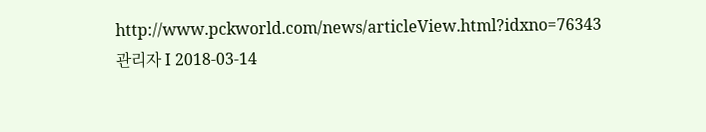http://www.pckworld.com/news/articleView.html?idxno=76343 관리자 I 2018-03-14